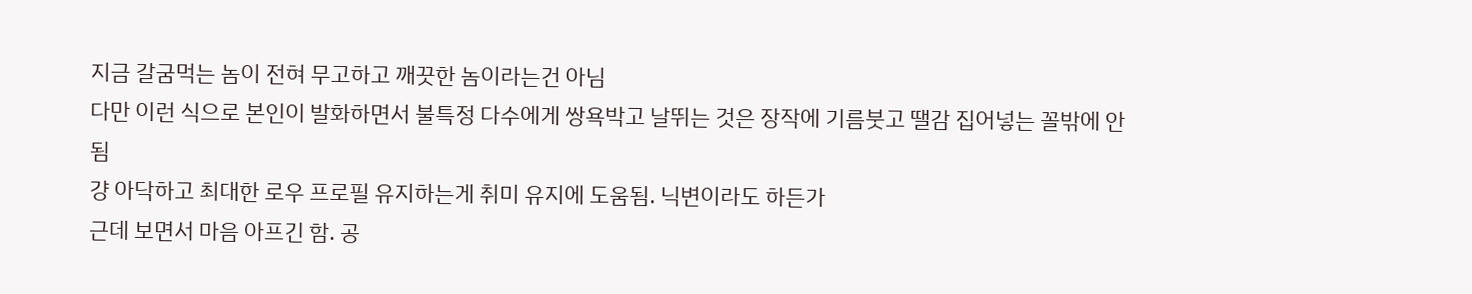지금 갈굼먹는 놈이 전혀 무고하고 깨끗한 놈이라는건 아님
다만 이런 식으로 본인이 발화하면서 불특정 다수에게 쌍욕박고 날뛰는 것은 장작에 기름붓고 땔감 집어넣는 꼴밖에 안됨
걍 아닥하고 최대한 로우 프로필 유지하는게 취미 유지에 도움됨. 닉변이라도 하든가
근데 보면서 마음 아프긴 함. 공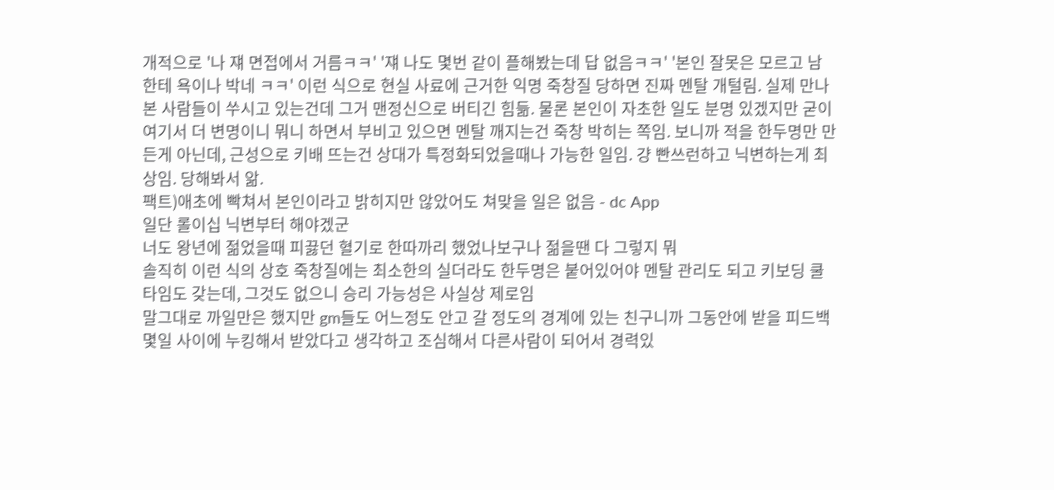개적으로 '나 쟤 면접에서 거름ㅋㅋ' '쟤 나도 몇번 같이 플해봤는데 답 없음ㅋㅋ' '본인 잘못은 모르고 남한테 욕이나 박네 ㅋㅋ' 이런 식으로 현실 사료에 근거한 익명 죽창질 당하면 진짜 멘탈 개털림. 실제 만나본 사람들이 쑤시고 있는건데 그거 맨정신으로 버티긴 힘듦. 물론 본인이 자초한 일도 분명 있겠지만 굳이 여기서 더 변명이니 뭐니 하면서 부비고 있으면 멘탈 깨지는건 죽창 박히는 쪽임. 보니까 적을 한두명만 만든게 아닌데, 근성으로 키배 뜨는건 상대가 특정화되었을때나 가능한 일임. 걍 빤쓰런하고 닉변하는게 최상임. 당해봐서 앎.
팩트)애초에 빡쳐서 본인이라고 밝히지만 않았어도 쳐맞을 일은 없음 - dc App
일단 롤이십 닉변부터 해야겠군
너도 왕년에 젊었을때 피끓던 혈기로 한따까리 했었나보구나 젊을땐 다 그렇지 뭐
솔직히 이런 식의 상호 죽창질에는 최소한의 실더라도 한두명은 붙어있어야 멘탈 관리도 되고 키보딩 쿨타임도 갖는데, 그것도 없으니 승리 가능성은 사실상 제로임
말그대로 까일만은 했지만 gm들도 어느정도 안고 갈 정도의 경계에 있는 친구니까 그동안에 받을 피드백 몇일 사이에 누킹해서 받았다고 생각하고 조심해서 다른사람이 되어서 경력있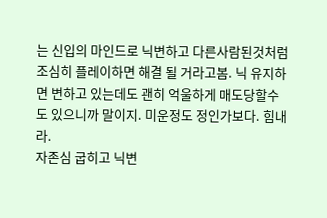는 신입의 마인드로 닉변하고 다른사람된것처럼 조심히 플레이하면 해결 될 거라고봄. 닉 유지하면 변하고 있는데도 괜히 억울하게 매도당할수도 있으니까 말이지. 미운정도 정인가보다. 힘내라.
자존심 굽히고 닉변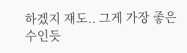하겠지 쟤도.. 그게 가장 좋은 수인듯